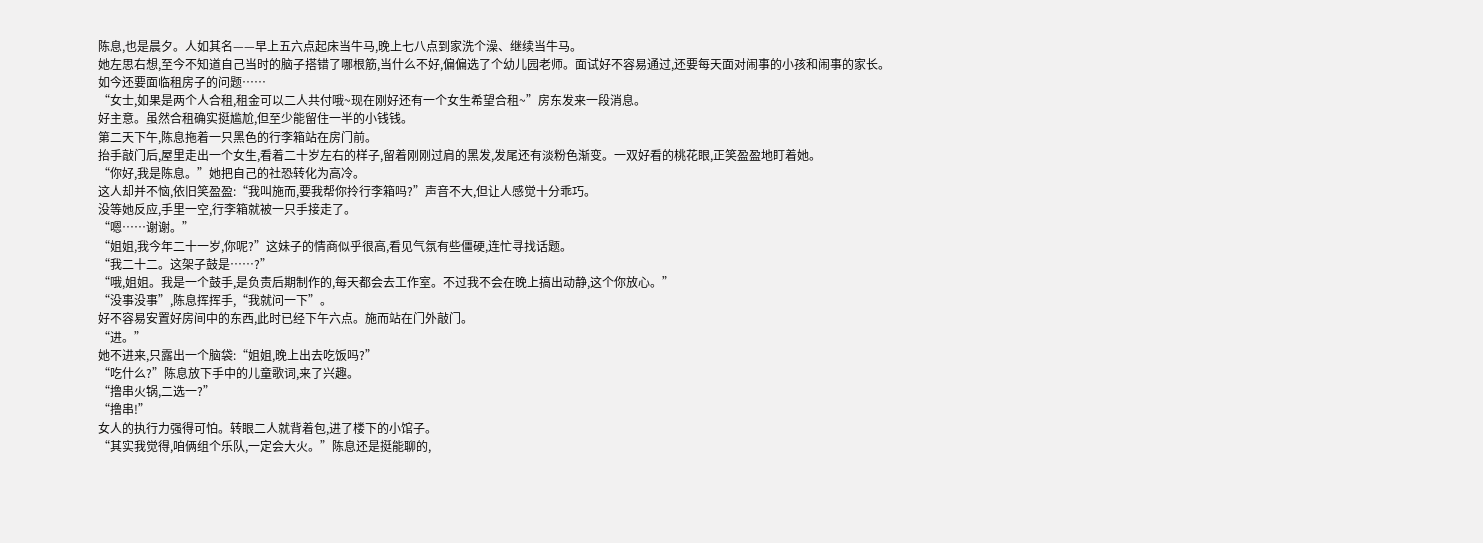陈息,也是晨夕。人如其名——早上五六点起床当牛马,晚上七八点到家洗个澡、继续当牛马。
她左思右想,至今不知道自己当时的脑子搭错了哪根筋,当什么不好,偏偏选了个幼儿园老师。面试好不容易通过,还要每天面对闹事的小孩和闹事的家长。
如今还要面临租房子的问题……
“女士,如果是两个人合租,租金可以二人共付哦~现在刚好还有一个女生希望合租~”房东发来一段消息。
好主意。虽然合租确实挺尴尬,但至少能留住一半的小钱钱。
第二天下午,陈息拖着一只黑色的行李箱站在房门前。
抬手敲门后,屋里走出一个女生,看着二十岁左右的样子,留着刚刚过肩的黑发,发尾还有淡粉色渐变。一双好看的桃花眼,正笑盈盈地盯着她。
“你好,我是陈息。”她把自己的社恐转化为高冷。
这人却并不恼,依旧笑盈盈:“我叫施而,要我帮你拎行李箱吗?”声音不大,但让人感觉十分乖巧。
没等她反应,手里一空,行李箱就被一只手接走了。
“嗯……谢谢。”
“姐姐,我今年二十一岁,你呢?”这妹子的情商似乎很高,看见气氛有些僵硬,连忙寻找话题。
“我二十二。这架子鼓是……?”
“哦,姐姐。我是一个鼓手,是负责后期制作的,每天都会去工作室。不过我不会在晚上搞出动静,这个你放心。”
“没事没事”,陈息挥挥手,“我就问一下”。
好不容易安置好房间中的东西,此时已经下午六点。施而站在门外敲门。
“进。”
她不进来,只露出一个脑袋:“姐姐,晚上出去吃饭吗?”
“吃什么?”陈息放下手中的儿童歌词,来了兴趣。
“撸串火锅,二选一?”
“撸串!”
女人的执行力强得可怕。转眼二人就背着包,进了楼下的小馆子。
“其实我觉得,咱俩组个乐队,一定会大火。”陈息还是挺能聊的,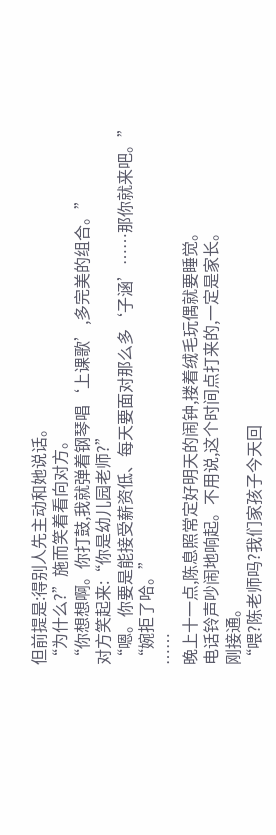但前提是:得别人先主动和她说话。
“为什么?”施而笑着看向对方。
“你想想啊。你打鼓,我就弹着钢琴唱‘上课歌’,多完美的组合。”
对方笑起来:“你是幼儿园老师?”
“嗯。你要是能接受薪资低、每天要面对那么多‘子涵’……那你就来吧。”
“婉拒了哈。”
……
晚上十一点,陈息照常定好明天的闹钟,搂着绒毛玩偶就要睡觉。
电话铃声吵闹地响起。不用说,这个时间点打来的,一定是家长。
刚接通。
“喂?陈老师吗?我们家孩子今天回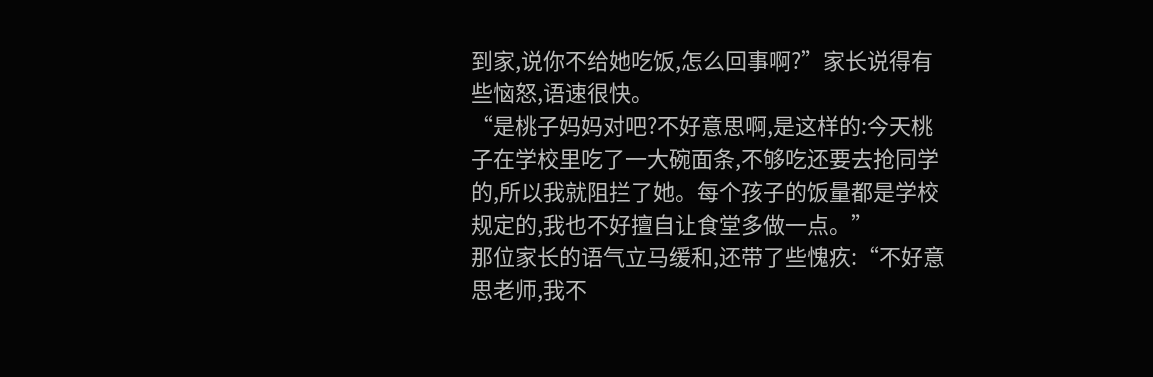到家,说你不给她吃饭,怎么回事啊?”家长说得有些恼怒,语速很快。
“是桃子妈妈对吧?不好意思啊,是这样的:今天桃子在学校里吃了一大碗面条,不够吃还要去抢同学的,所以我就阻拦了她。每个孩子的饭量都是学校规定的,我也不好擅自让食堂多做一点。”
那位家长的语气立马缓和,还带了些愧疚:“不好意思老师,我不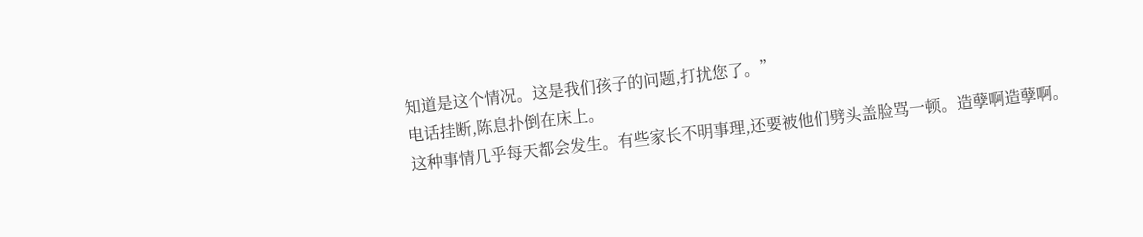知道是这个情况。这是我们孩子的问题,打扰您了。”
电话挂断,陈息扑倒在床上。
这种事情几乎每天都会发生。有些家长不明事理,还要被他们劈头盖脸骂一顿。造孽啊造孽啊。